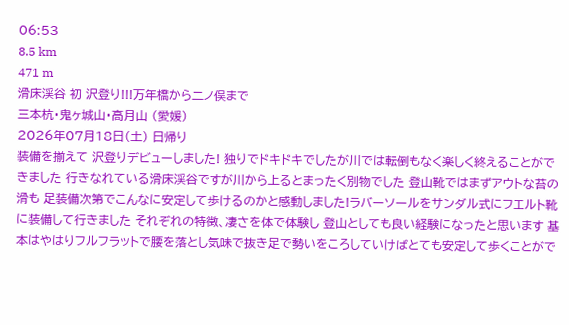06:53
8.5 km
471 m
滑床渓谷 初 沢登り!!!万年橋から二ノ俣まで
三本杭・鬼ヶ城山・高月山 (愛媛)
2026年07月18日(土) 日帰り
装備を揃えて 沢登りデビューしました! 独りでドキドキでしたが川では転倒もなく楽しく終えることができました 行きなれている滑床渓谷ですが川から上るとまったく別物でした 登山靴ではまずアウトな苔の滑も 足装備次第でこんなに安定して歩けるのかと感動しました!ラバーソールをサンダル式にフエルト靴に装備して行きました それぞれの特徴、凄さを体で体験し 登山としても良い経験になったと思います 基本はやはりフルフラットで腰を落とし気味で抜き足で勢いをころしていけばとても安定して歩くことがで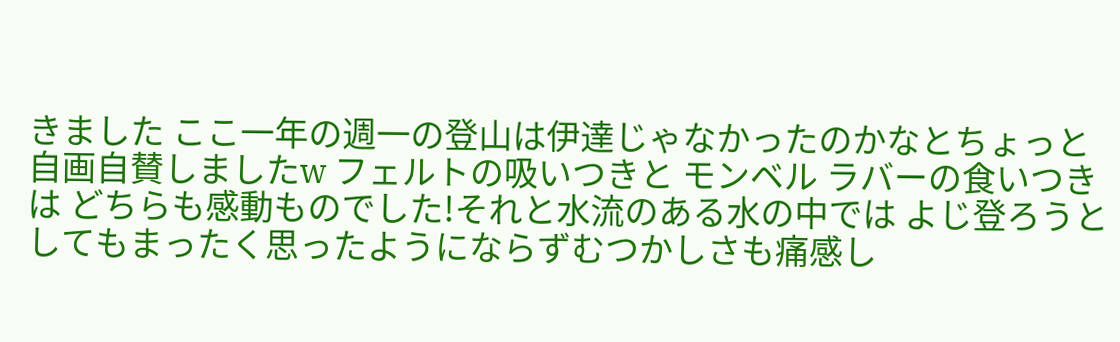きました ここ一年の週一の登山は伊達じゃなかったのかなとちょっと自画自賛しましたw フェルトの吸いつきと モンベル ラバーの食いつきは どちらも感動ものでした!それと水流のある水の中では よじ登ろうとしてもまったく思ったようにならずむつかしさも痛感し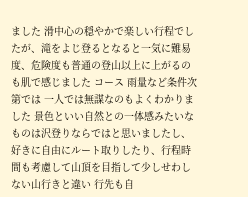ました 滑中心の穏やかで楽しい行程でしたが、滝をよじ登るとなると一気に難易度、危険度も普通の登山以上に上がるのも肌で感じました コース 雨量など条件次第では 一人では無謀なのもよくわかりました 景色といい自然との一体感みたいなものは沢登りならではと思いましたし、好きに自由にルート取りしたり、行程時間も考慮して山頂を目指して少しせわしない山行きと違い 行先も自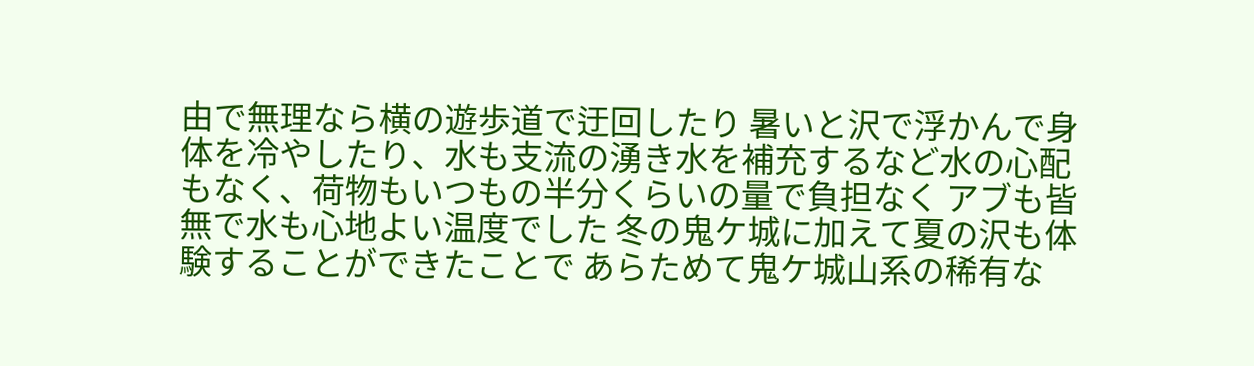由で無理なら横の遊歩道で迂回したり 暑いと沢で浮かんで身体を冷やしたり、水も支流の湧き水を補充するなど水の心配もなく、荷物もいつもの半分くらいの量で負担なく アブも皆無で水も心地よい温度でした 冬の鬼ケ城に加えて夏の沢も体験することができたことで あらためて鬼ケ城山系の稀有な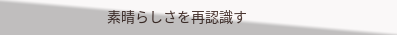素晴らしさを再認識す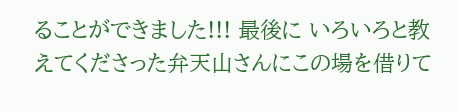ることができました!!! 最後に いろいろと教えてくださった弁天山さんにこの場を借りて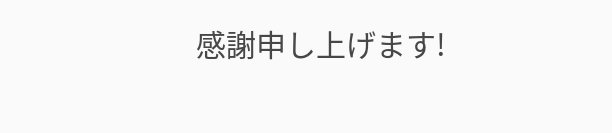感謝申し上げます!